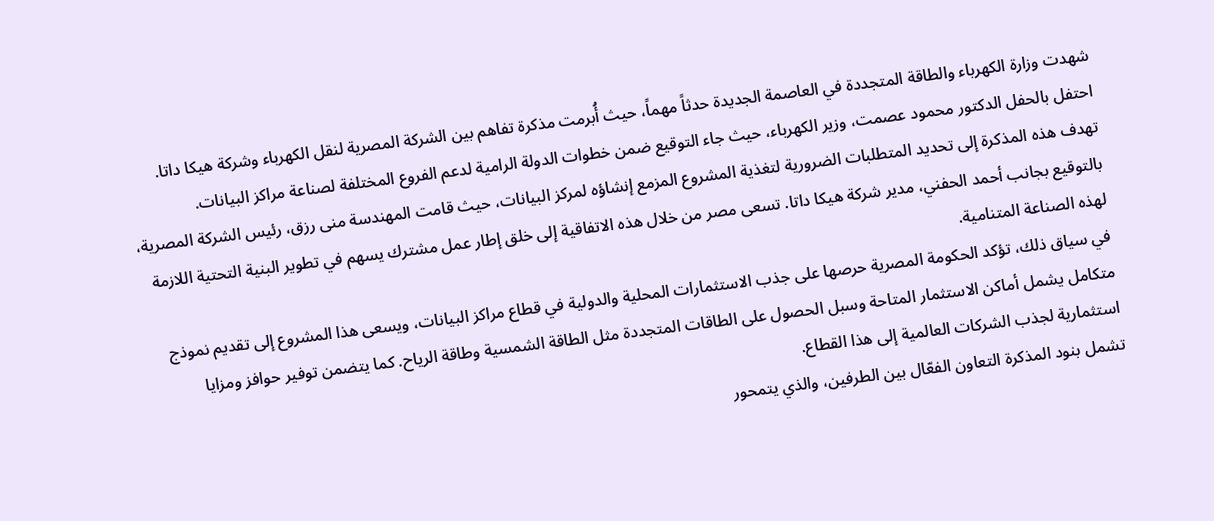شهدت وزارة الكهرباء والطاقة المتجددة في العاصمة الجديدة حدثاً مهماً، حيث أُبرمت مذكرة تفاهم بين الشركة المصرية لنقل الكهرباء وشركة هيكا داتا. احتفل بالحفل الدكتور محمود عصمت، وزير الكهرباء، حيث جاء التوقيع ضمن خطوات الدولة الرامية لدعم الفروع المختلفة لصناعة مراكز البيانات.
تهدف هذه المذكرة إلى تحديد المتطلبات الضرورية لتغذية المشروع المزمع إنشاؤه لمركز البيانات، حيث قامت المهندسة منى رزق، رئيس الشركة المصرية، بالتوقيع بجانب أحمد الحفني، مدير شركة هيكا داتا. تسعى مصر من خلال هذه الاتفاقية إلى خلق إطار عمل مشترك يسهم في تطوير البنية التحتية اللازمة لهذه الصناعة المتنامية.
في سياق ذلك، تؤكد الحكومة المصرية حرصها على جذب الاستثمارات المحلية والدولية في قطاع مراكز البيانات، ويسعى هذا المشروع إلى تقديم نموذج متكامل يشمل أماكن الاستثمار المتاحة وسبل الحصول على الطاقات المتجددة مثل الطاقة الشمسية وطاقة الرياح. كما يتضمن توفير حوافز ومزايا استثمارية لجذب الشركات العالمية إلى هذا القطاع.
تشمل بنود المذكرة التعاون الفعّال بين الطرفين، والذي يتمحور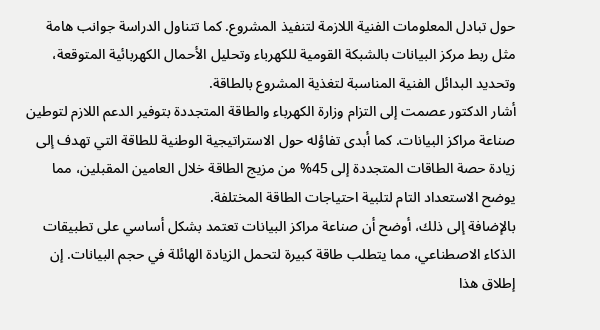حول تبادل المعلومات الفنية اللازمة لتنفيذ المشروع. كما تتناول الدراسة جوانب هامة مثل ربط مركز البيانات بالشبكة القومية للكهرباء وتحليل الأحمال الكهربائية المتوقعة، وتحديد البدائل الفنية المناسبة لتغذية المشروع بالطاقة.
أشار الدكتور عصمت إلى التزام وزارة الكهرباء والطاقة المتجددة بتوفير الدعم اللازم لتوطين صناعة مراكز البيانات. كما أبدى تفاؤله حول الاستراتيجية الوطنية للطاقة التي تهدف إلى زيادة حصة الطاقات المتجددة إلى 45% من مزيج الطاقة خلال العامين المقبلين، مما يوضح الاستعداد التام لتلبية احتياجات الطاقة المختلفة.
بالإضافة إلى ذلك، أوضح أن صناعة مراكز البيانات تعتمد بشكل أساسي على تطبيقات الذكاء الاصطناعي، مما يتطلب طاقة كبيرة لتحمل الزيادة الهائلة في حجم البيانات. إن إطلاق هذا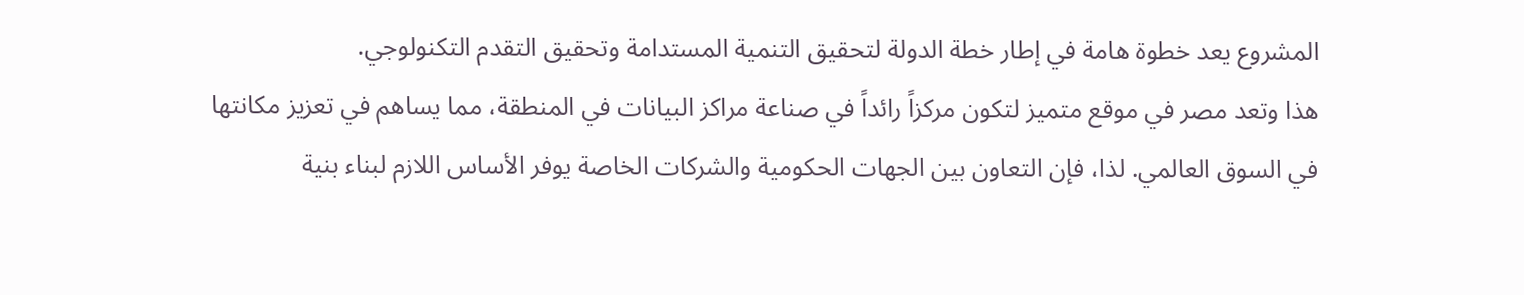المشروع يعد خطوة هامة في إطار خطة الدولة لتحقيق التنمية المستدامة وتحقيق التقدم التكنولوجي.
هذا وتعد مصر في موقع متميز لتكون مركزاً رائداً في صناعة مراكز البيانات في المنطقة، مما يساهم في تعزيز مكانتها في السوق العالمي. لذا، فإن التعاون بين الجهات الحكومية والشركات الخاصة يوفر الأساس اللازم لبناء بنية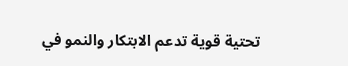تحتية قوية تدعم الابتكار والنمو في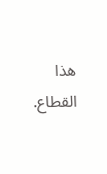هذا القطاع.